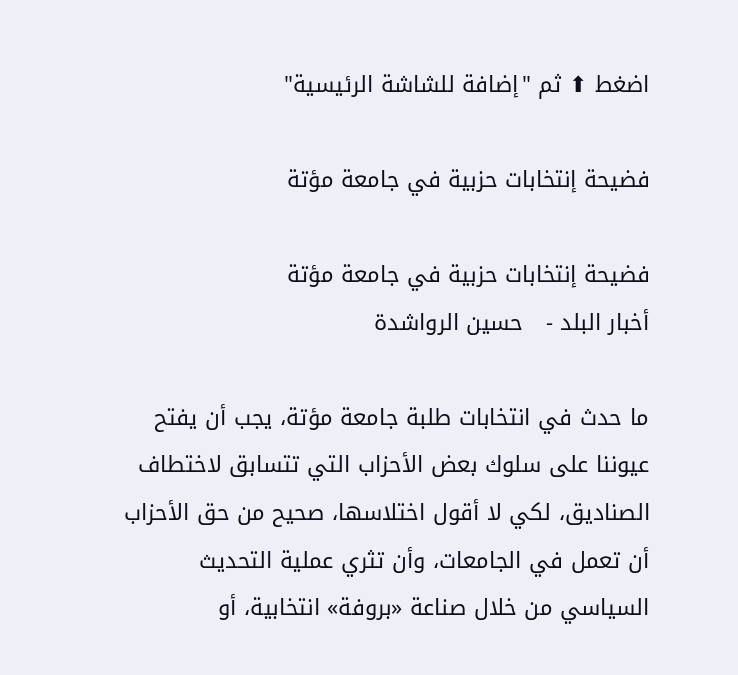اضغط ⬆ ثم "إضافة للشاشة الرئيسية"

فضيحة إنتخابات حزبية في جامعة مؤتة

فضيحة إنتخابات حزبية في جامعة مؤتة
أخبار البلد -   حسين الرواشدة

ما حدث في انتخابات طلبة جامعة مؤتة، يجب أن يفتح عيوننا على سلوك بعض الأحزاب التي تتسابق لاختطاف الصناديق، لكي لا أقول اختلاسها، صحيح من حق الأحزاب أن تعمل في الجامعات، وأن تثري عملية التحديث السياسي من خلال صناعة «بروفة» انتخابية، أو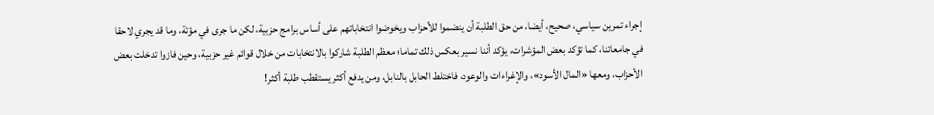إجراء تمرين سياسي، صحيح، أيضا، من حق الطلبة أن ينضموا للأحزاب ويخوضوا انتخاباتهم على أساس برامج حزبية، لكن ما جرى في مؤتة، وما قد يجري لاحقا في جامعاتنا، كما تؤكد بعض المؤشرات، يؤكد أننا نسير بعكس ذلك تماما؛ معظم الطلبة شاركوا بالانتخابات من خلال قوائم غير حزبية، وحين فازوا تدخلت بعض الأحزاب، ومعها «المال الأسود»، والإغراءات والوعود، فاختلط الحابل بالنابل، ومن يدفع أكثر يستقطب طلبة أكثر!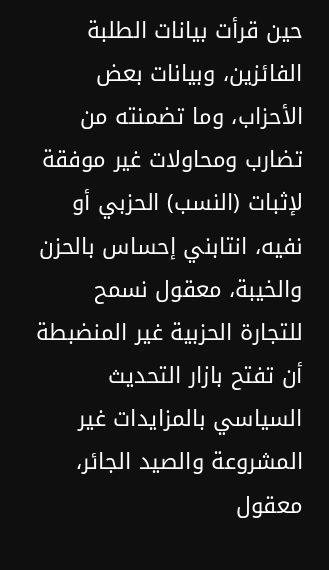حين قرأت بيانات الطلبة الفائزين، وبيانات بعض الأحزاب، وما تضمنته من تضارب ومحاولات غير موفقة لإثبات (النسب) الحزبي أو نفيه، انتابني إحساس بالحزن والخيبة، معقول نسمح للتجارة الحزبية غير المنضبطة أن تفتح بازار التحديث السياسي بالمزايدات غير المشروعة والصيد الجائر، معقول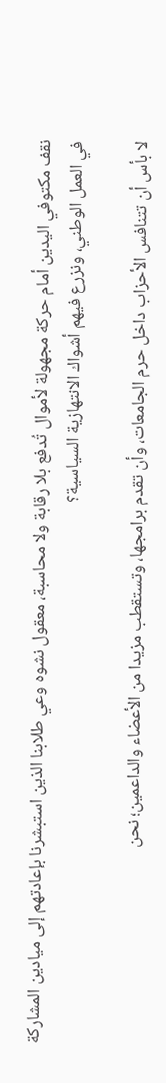نقف مكتوفي اليدين أمام حركة مجهولة لأموال تُدفع بلا رقابة ولا محاسبة، معقول نشوه وعي طلابنا الذين استبشرنا بإعادتهم إلى ميادين المشاركة في العمل الوطني، ونزرع فيهم أشواك الانتهازية السياسية؟

لا بأس أن تتنافس الأحزاب داخل حرم الجامعات، وأن تقدم برامجها، وتستقطب مزيدا من الأعضاء والداعمين؛ نحن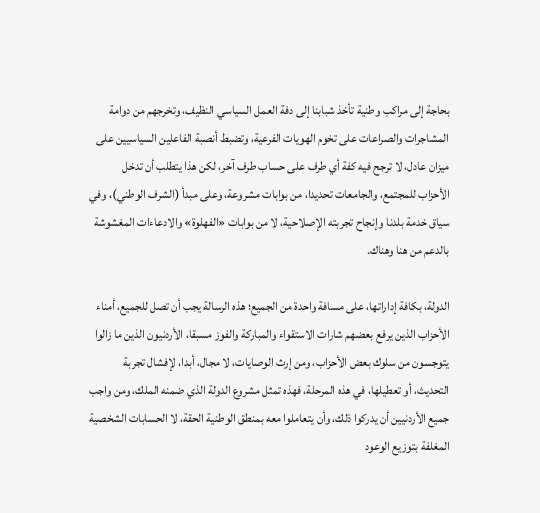بحاجة إلى مراكب وطنية تأخذ شبابنا إلى دفة العمل السياسي النظيف، وتخرجهم من دوامة المشاجرات والصراعات على تخوم الهويات الفرعية، وتضبط أنصبة الفاعلين السياسيين على ميزان عادل، لا ترجح فيه كفة أي طرف على حساب طرف آخر، لكن هذا يتطلب أن تدخل الأحزاب للمجتمع، والجامعات تحديدا، من بوابات مشروعة، وعلى مبدأ (الشرف الوطني)، وفي سياق خدمة بلدنا وإنجاح تجربته الإصلاحية، لا من بوابات «الفهلوة» والادعاءات المغشوشة بالدعم من هنا وهناك.

الدولة، بكافة إداراتها، على مسافة واحدة من الجميع؛ هذه الرسالة يجب أن تصل للجميع، أمناء الأحزاب الذين يرفع بعضهم شارات الاستقواء والمباركة والفوز مسبقا، الأردنيون الذين ما زالوا يتوجسون من سلوك بعض الأحزاب، ومن إرث الوصايات، لا مجال، أبدا، لإفشال تجربة التحديث، أو تعطيلها، في هذه المرحلة، فهذه تمثل مشروع الدولة الذي ضمنه الملك، ومن واجب جميع الأردنيين أن يدركوا ذلك، وأن يتعاملوا معه بمنطق الوطنية الحقة، لا الحسابات الشخصية المغلفة بتوزيع الوعود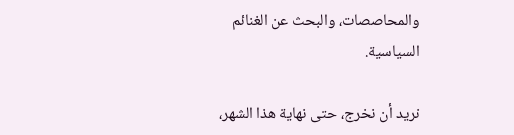والمحاصصات، والبحث عن الغنائم السياسية.

نريد أن نخرج، حتى نهاية هذا الشهر،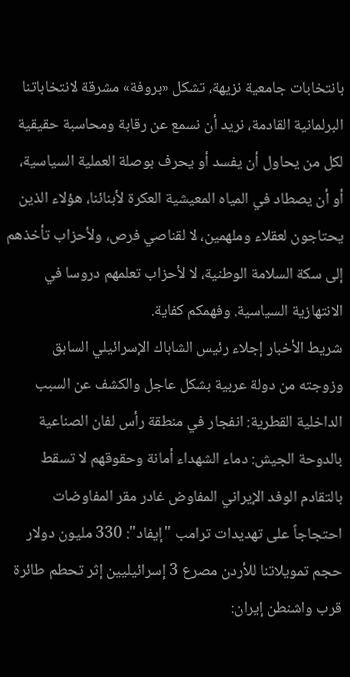بانتخابات جامعية نزيهة، تشكل «بروفة» مشرقة لانتخاباتنا البرلمانية القادمة، نريد أن نسمع عن رقابة ومحاسبة حقيقية لكل من يحاول أن يفسد أو يحرف بوصلة العملية السياسية، أو أن يصطاد في المياه المعيشية العكرة لأبنائنا، هؤلاء الذين يحتاجون لعقلاء وملهمين، لا لقناصي فرص، ولأحزاب تأخذهم إلى سكة السلامة الوطنية، لا لأحزاب تعلمهم دروسا في الانتهازية السياسية. وفهمكم كفاية.
شريط الأخبار إجلاء رئيس الشاباك الإسرائيلي السابق وزوجته من دولة عربية بشكل عاجل والكشف عن السبب الداخلية القطرية: انفجار في منطقة رأس لفان الصناعية بالدوحة الجيش: دماء الشهداء أمانة وحقوقهم لا تسقط بالتقادم الوفد الإيراني المفاوض غادر مقر المفاوضات احتجاجاً على تهديدات ترامب "إيفاد": 330 مليون دولار حجم تمويلاتنا للأردن مصرع 3 إسرائيليين إثر تحطم طائرة قرب واشنطن إيران: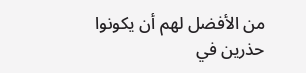من الأفضل لهم أن يكونوا حذرين في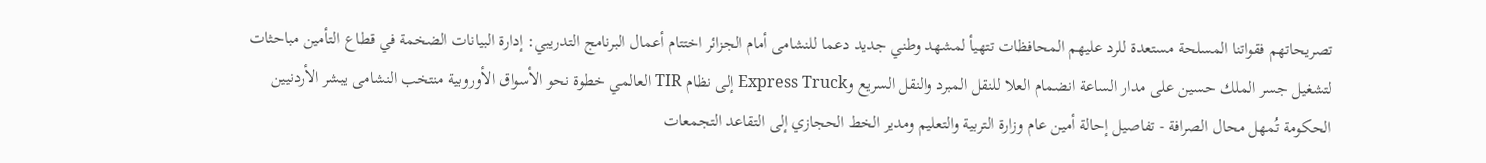تصريحاتهم فقواتنا المسلحة مستعدة للرد عليهم المحافظات تتهيأ لمشهد وطني جديد دعما للنشامى أمام الجزائر اختتام أعمال البرنامج التدريبي: إدارة البيانات الضخمة في قطاع التأمين مباحثات لتشغيل جسر الملك حسين على مدار الساعة انضمام العلا للنقل المبرد والنقل السريع وExpress Truck إلى نظام TIR العالمي خطوة نحو الأسواق الأوروبية منتخب النشامى يبشر الأردنيين الحكومة تُمهل محال الصرافة - تفاصيل إحالة أمين عام وزارة التربية والتعليم ومدير الخط الحجازي إلى التقاعد التجمعات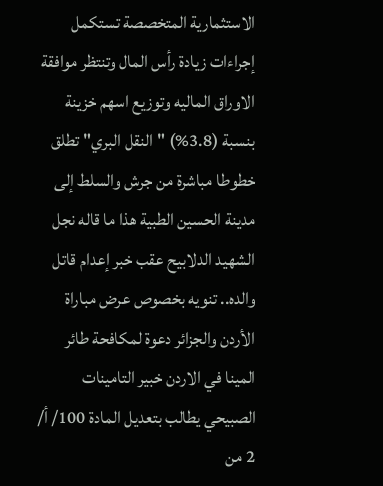الاستثمارية المتخصصة تستكمل إجراءات زيادة رأس المال وتنتظر موافقة الاوراق الماليه وتوزيع اسهم خزينة بنسبة (3.8%) "النقل البري" تطلق خطوطا مباشرة من جرش والسلط إلى مدينة الحسين الطبية هذا ما قاله نجل الشهيد الدلابيح عقب خبر إعدام قاتل والده.. تنويه بخصوص عرض مباراة الأردن والجزائر دعوة لمكافحة طائر المينا في الاردن خبير التامينات الصبيحي يطالب بتعديل المادة 100/ أ/ 2 من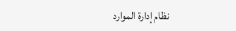نظام إدارة الموارد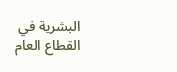البشرية في القطاع العام